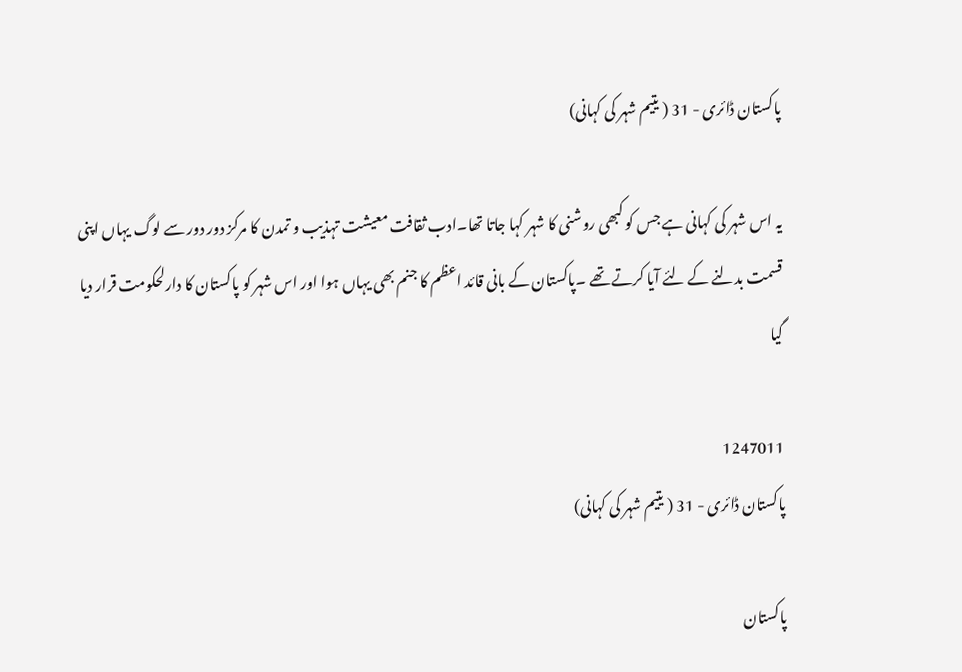پاکستان ڈائری - 31 ( یتیم شہر کی کہانی)

یہ اس شہر کی کہانی ہے جس کو کبھی روشنی کا شہر کہا جاتا تھا۔ادب ثقافت معیشت تہذیب و تمدن کا مرکز دور دور سے لوگ یہاں اپنی قسمت بدلنے کے لئے آیا کرتے تھے ۔پاکستان کے بانی قائد اعظم کا جنم بھی یہاں ہوا اور اس شہر کو پاکستان کا دارلحکومت قرار دیا گیا

1247011
پاکستان ڈائری - 31 ( یتیم شہر کی کہانی)

پاکستان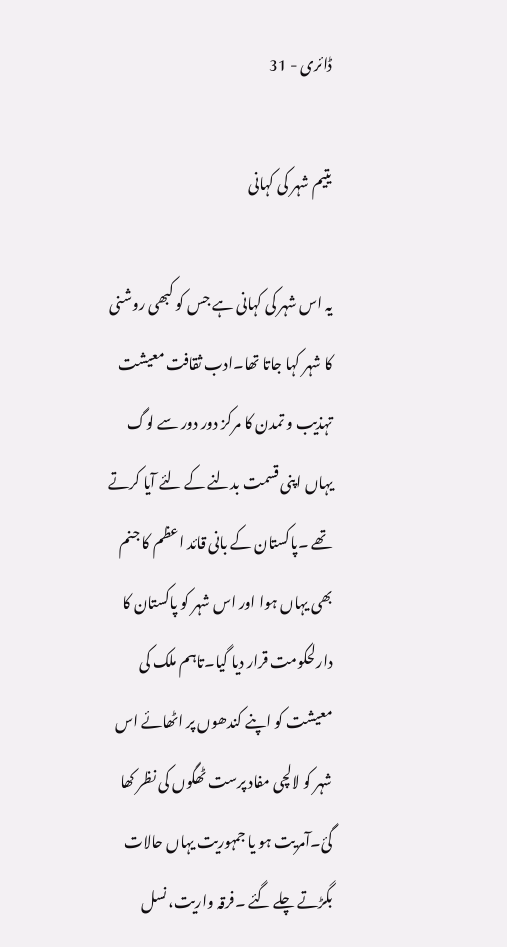ڈائری - 31

یتیم شہر کی کہانی

یہ اس شہر کی کہانی ہے جس کو کبھی روشنی کا شہر کہا جاتا تھا۔ادب ثقافت معیشت تہذیب و تمدن کا مرکز دور دور سے لوگ یہاں اپنی قسمت بدلنے کے لئے آیا کرتے تھے ۔پاکستان کے بانی قائد اعظم کا جنم بھی یہاں ہوا اور اس شہر کو پاکستان کا دارلحکومت قرار دیا گیا۔تاہم ملک کی معیشت کو اپنے کندھوں پر اٹھائے اس شہر کو لالچی مفاد پرست ٹھگوں کی نظر کھا گئ۔آمریت ہو یا جمہوریت یہاں حالات بگڑتے چلے گئے ۔فرقہ واریت، نسل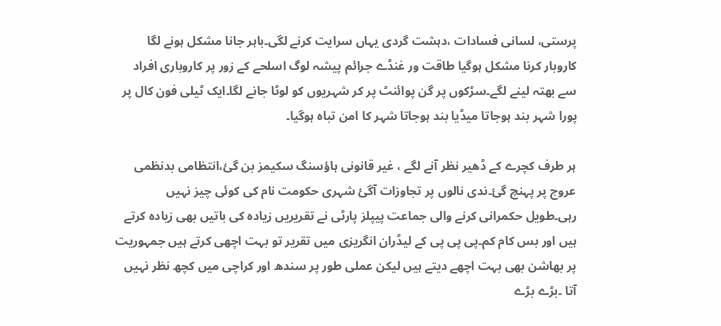پرستی، لسانی فسادات ،دہشت گردی یہاں سرایت کرنے لگی۔باہر جانا مشکل ہونے لگا کاروبار کرنا مشکل ہوگیا طاقت ور غنڈے جرائم پیشہ لوگ اسلحے کے زور پر کاروباری افراد سے بھتہ لینے لگے۔سڑکوں پر گن پوائنٹ پر کر شہریوں کو لوٹا جانے لگا۔ایک ٹیلی فون کال پر پورا شہر بند ہوجاتا میڈیا بند ہوجاتا شہر کا امن تباہ ہوگیا۔

ہر طرف کچرے کے ڈھیر نظر آنے لگے ، غیر قانونی ہاؤسنگ سکیمز بن گئ،انتظامی بدنظمی عروج پر پہنچ گئ۔ندی نالوں پر تجاوزات آگئ شہری حکومت نام کی کوئی چیز نہیں رہی۔طویل حکمرانی کرنے والی جماعت پیپلز پارٹی نے تقریریں زیادہ کی باتیں بھی زیادہ کرتے ہیں اور بس کام کم۔پی پی پی کے لیڈران انگریزی میں تقریر تو بہت اچھی کرتے ہیں جمہوریت پر بھاشن بھی بہت اچھے دیتے ہیں لیکن عملی طور پر سندھ اور کراچی میں کچھ نظر نہیں آتا ۔بڑے بڑے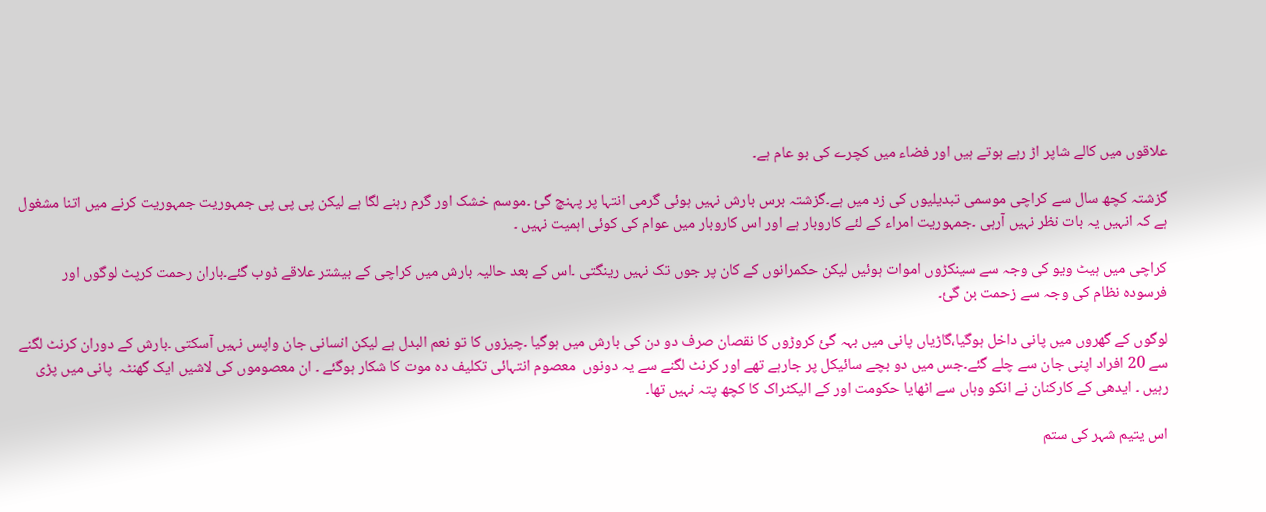علاقوں میں کالے شاپر اڑ رہے ہوتے ہیں اور فضاء میں کچرے کی بو عام ہے۔

گزشتہ کچھ سال سے کراچی موسمی تبدیلیوں کی زد میں ہے۔گزشتہ برس بارش نہیں ہوئی گرمی انتہا پر پہنچ گئ ۔موسم خشک اور گرم رہنے لگا ہے لیکن پی پی پی جمہوریت جمہوریت کرنے میں اتنا مشغول ہے کہ انہیں یہ بات نظر نہیں آرہی ۔جمہوریت امراء کے لئے کاروبار ہے اور اس کاروبار میں عوام کی کوئی اہمیت نہیں ۔

کراچی میں ہیٹ ویو کی وجہ سے سینکڑوں اموات ہوئیں لیکن حکمرانوں کے کان پر جوں تک نہیں رینگتی ۔اس کے بعد حالیہ بارش میں کراچی کے بیشتر علاقے ڈوب گئے۔باران رحمت کرپٹ لوگوں اور فرسودہ نظام کی وجہ سے زحمت بن گئ۔

لوگوں کے گھروں میں پانی داخل ہوگیا،گاڑیاں پانی میں بہہ گئ کروڑوں کا نقصان صرف دو دن کی بارش میں ہوگیا ۔چیزوں کا تو نعم البدل ہے لیکن انسانی جان واپس نہیں آسکتی ۔بارش کے دوران کرنٹ لگنے سے 20 افراد اپنی جان سے چلے گئے۔جس میں دو بچے سائیکل پر جارہے تھے اور کرنٹ لگنے سے یہ دونوں  معصوم انتہائی تکلیف دہ موت کا شکار ہوگئے ۔ ان معصوموں کی لاشیں ایک گھنٹہ  پانی میں پڑی رہیں ۔ ایدھی کے کارکنان نے انکو وہاں سے اٹھایا حکومت اور کے الیکٹراک کا کچھ پتہ نہیں تھا۔

اس یتیم شہر کی ستم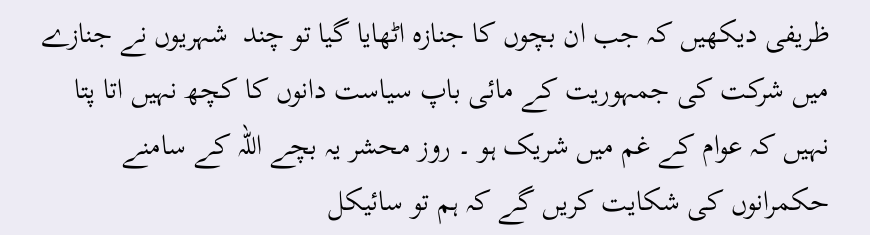ظریفی دیکھیں کہ جب ان بچوں کا جنازہ اٹھایا گیا تو چند  شہریوں نے جنازے میں شرکت کی جمہوریت کے مائی باپ سیاست دانوں کا کچھ نہیں اتا پتا نہیں کہ عوام کے غم میں شریک ہو ۔ روز محشر یہ بچے اللہ کے سامنے حکمرانوں کی شکایت کریں گے کہ ہم تو سائیکل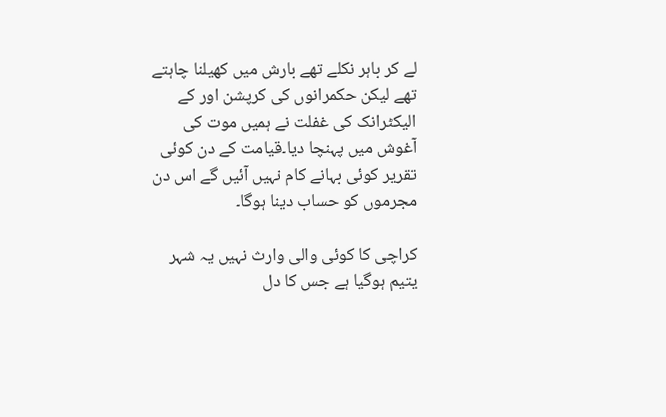لے کر باہر نکلے تھے بارش میں کھیلنا چاہتے تھے لیکن حکمرانوں کی کرپشن اور کے الیکٹرانک کی غفلت نے ہمیں موت کی آغوش میں پہنچا دیا۔قیامت کے دن کوئی تقریر کوئی بہانے کام نہیں آئیں گے اس دن مجرموں کو حساب دینا ہوگا۔

کراچی کا کوئی والی وارث نہیں یہ شہر یتیم ہوگیا ہے جس کا دل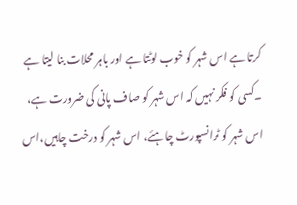کرتا ہے اس شہر کو خوب لوٹتا ہے اور باہر محلات بنا لیتا ہے ۔کسی کو فکر نہیں کہ اس شہر کو صاف پانی کی ضرورت ہے، اس شہر کو ٹرانسپورٹ چاہئے، اس شہر کو درخت چاہیں،اس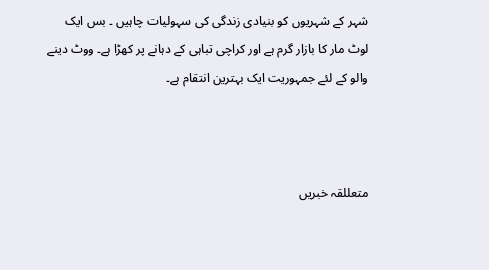شہر کے شہریوں کو بنیادی زندگی کی سہولیات چاہیں ۔ بس ایک لوٹ مار کا بازار گرم ہے اور کراچی تباہی کے دہانے پر کھڑا ہے۔ ووٹ دینے والو کے لئے جمہوریت ایک بہترین انتقام ہے۔



متعللقہ خبریں